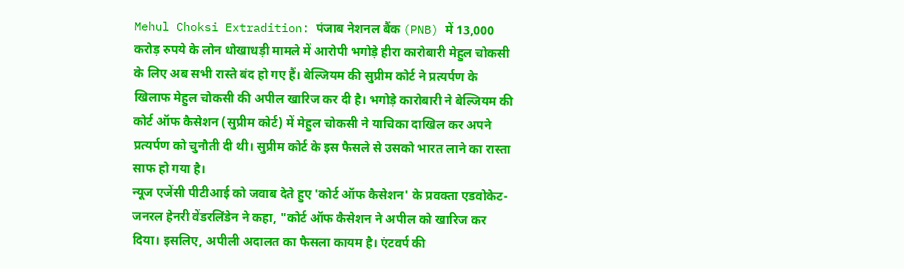Mehul Choksi Extradition: पंजाब नेशनल बैंक (PNB) में 13,000 करोड़ रुपये के लोन धोखाधड़ी मामले में आरोपी भगोड़े हीरा कारोबारी मेहुल चोकसी के लिए अब सभी रास्ते बंद हो गए हैं। बेल्जियम की सुप्रीम कोर्ट ने प्रत्यर्पण के खिलाफ मेहुल चोकसी की अपील खारिज कर दी है। भगोड़े कारोबारी ने बेल्जियम की कोर्ट ऑफ कैसेशन (सुप्रीम कोर्ट) में मेहुल चोकसी ने याचिका दाखिल कर अपने प्रत्यर्पण को चुनौती दी थी। सुप्रीम कोर्ट के इस फैसले से उसको भारत लाने का रास्ता साफ हो गया है।
न्यूज एजेंसी पीटीआई को जवाब देते हुए 'कोर्ट ऑफ कैसेशन' के प्रवक्ता एडवोकेट-जनरल हेनरी वेंडरलिंडेन ने कहा, "कोर्ट ऑफ कैसेशन ने अपील को खारिज कर दिया। इसलिए, अपीली अदालत का फैसला कायम है। एंटवर्प की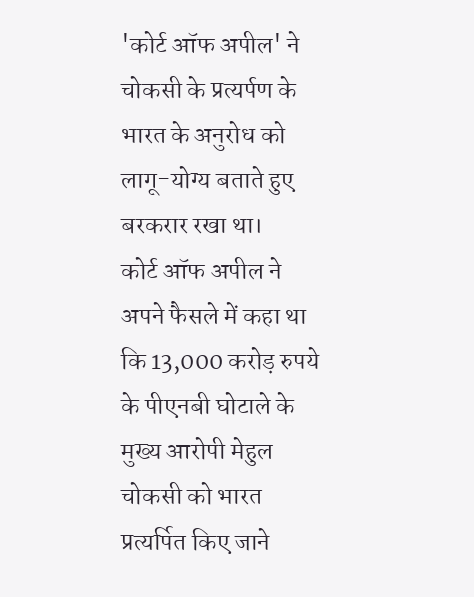'कोर्ट ऑफ अपील' ने चोकसी के प्रत्यर्पण के भारत के अनुरोध को लागू-योग्य बताते हुए बरकरार रखा था।
कोर्ट ऑफ अपील ने अपने फैसले में कहा था कि 13,000 करोड़ रुपये के पीएनबी घोटाले के मुख्य आरोपी मेहुल चोकसी को भारत प्रत्यर्पित किए जाने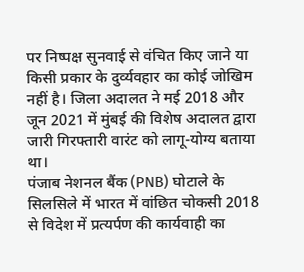पर निष्पक्ष सुनवाई से वंचित किए जाने या किसी प्रकार के दुर्व्यवहार का कोई जोखिम नहीं है। जिला अदालत ने मई 2018 और जून 2021 में मुंबई की विशेष अदालत द्वारा जारी गिरफ्तारी वारंट को लागू-योग्य बताया था।
पंजाब नेशनल बैंक (PNB) घोटाले के सिलसिले में भारत में वांछित चोकसी 2018 से विदेश में प्रत्यर्पण की कार्यवाही का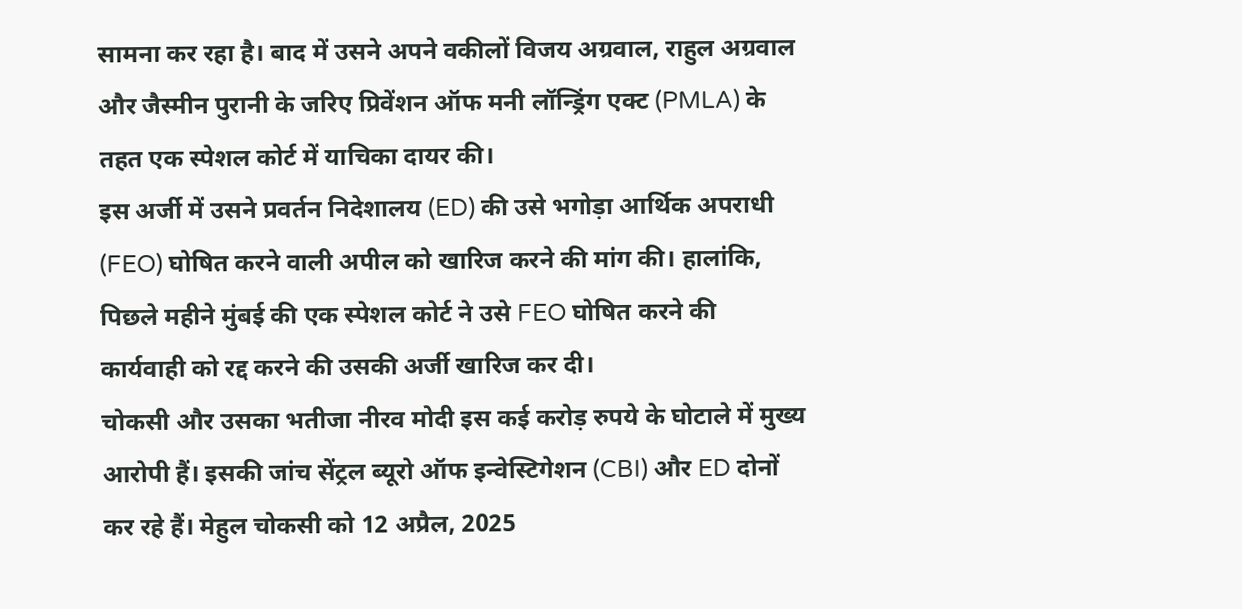सामना कर रहा है। बाद में उसने अपने वकीलों विजय अग्रवाल, राहुल अग्रवाल और जैस्मीन पुरानी के जरिए प्रिवेंशन ऑफ मनी लॉन्ड्रिंग एक्ट (PMLA) के तहत एक स्पेशल कोर्ट में याचिका दायर की।
इस अर्जी में उसने प्रवर्तन निदेशालय (ED) की उसे भगोड़ा आर्थिक अपराधी (FEO) घोषित करने वाली अपील को खारिज करने की मांग की। हालांकि, पिछले महीने मुंबई की एक स्पेशल कोर्ट ने उसे FEO घोषित करने की कार्यवाही को रद्द करने की उसकी अर्जी खारिज कर दी।
चोकसी और उसका भतीजा नीरव मोदी इस कई करोड़ रुपये के घोटाले में मुख्य आरोपी हैं। इसकी जांच सेंट्रल ब्यूरो ऑफ इन्वेस्टिगेशन (CBI) और ED दोनों कर रहे हैं। मेहुल चोकसी को 12 अप्रैल, 2025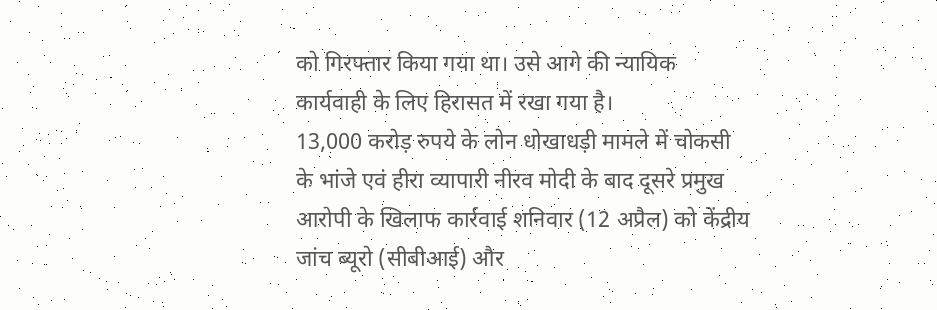को गिरफ्तार किया गया था। उसे आगे की न्यायिक कार्यवाही के लिए हिरासत में रखा गया है।
13,000 करोड़ रुपये के लोन धोखाधड़ी मामले में चोकसी के भांजे एवं हीरा व्यापारी नीरव मोदी के बाद दूसरे प्रमुख आरोपी के खिलाफ कार्रवाई शनिवार (12 अप्रैल) को केंद्रीय जांच ब्यूरो (सीबीआई) और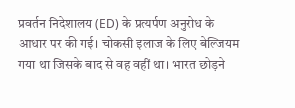प्रवर्तन निदेशालय (ED) के प्रत्यर्पण अनुरोध के आधार पर की गई। चोकसी इलाज के लिए बेल्जियम गया था जिसके बाद से वह वहीं था। भारत छोड़ने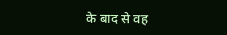के बाद से वह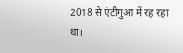2018 से एंटीगुआ में रह रहा था।